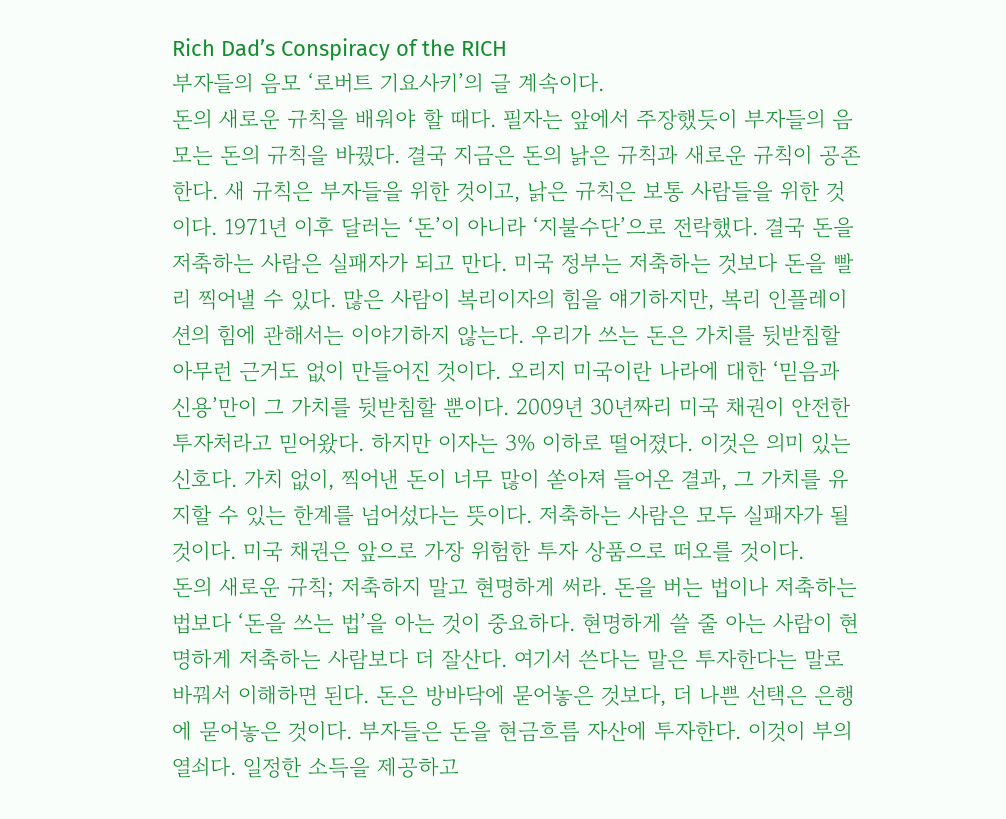Rich Dad’s Conspiracy of the RICH
부자들의 음모 ‘로버트 기요사키’의 글 계속이다.
돈의 새로운 규칙을 배워야 할 때다. 필자는 앞에서 주장했듯이 부자들의 음모는 돈의 규칙을 바꿨다. 결국 지금은 돈의 낡은 규칙과 새로운 규칙이 공존한다. 새 규칙은 부자들을 위한 것이고, 낡은 규칙은 보통 사람들을 위한 것이다. 1971년 이후 달러는 ‘돈’이 아니라 ‘지불수단’으로 전락했다. 결국 돈을 저축하는 사람은 실패자가 되고 만다. 미국 정부는 저축하는 것보다 돈을 빨리 찍어낼 수 있다. 많은 사람이 복리이자의 힘을 얘기하지만, 복리 인플레이션의 힘에 관해서는 이야기하지 않는다. 우리가 쓰는 돈은 가치를 뒷받침할 아무런 근거도 없이 만들어진 것이다. 오리지 미국이란 나라에 대한 ‘믿음과 신용’만이 그 가치를 뒷받침할 뿐이다. 2009년 30년짜리 미국 채권이 안전한 투자처라고 믿어왔다. 하지만 이자는 3% 이하로 떨어졌다. 이것은 의미 있는 신호다. 가치 없이, 찍어낸 돈이 너무 많이 쏟아져 들어온 결과, 그 가치를 유지할 수 있는 한계를 넘어섰다는 뜻이다. 저축하는 사람은 모두 실패자가 될 것이다. 미국 채권은 앞으로 가장 위험한 투자 상품으로 떠오를 것이다.
돈의 새로운 규칙; 저축하지 말고 현명하게 써라. 돈을 버는 법이나 저축하는 법보다 ‘돈을 쓰는 법’을 아는 것이 중요하다. 현명하게 쓸 줄 아는 사람이 현명하게 저축하는 사람보다 더 잘산다. 여기서 쓴다는 말은 투자한다는 말로 바꿔서 이해하면 된다. 돈은 방바닥에 묻어놓은 것보다, 더 나쁜 선택은 은행에 묻어놓은 것이다. 부자들은 돈을 현금흐름 자산에 투자한다. 이것이 부의 열쇠다. 일정한 소득을 제공하고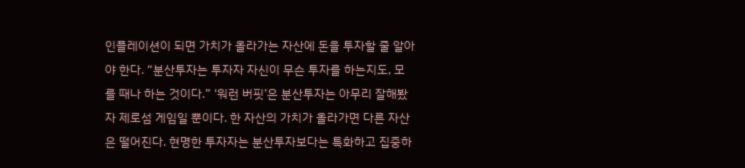인플레이션이 되면 가치가 올라가는 자산에 돈을 투자할 줄 알아야 한다. “분산투자는 투자자 자신이 무슨 투자를 하는지도, 모를 때나 하는 것이다.” ‘워런 버핏’은 분산투자는 아무리 잘해봤자 제로섬 게임일 뿐이다. 한 자산의 가치가 올라가면 다른 자산은 떨어진다. 현명한 투자자는 분산투자보다는 특화하고 집중하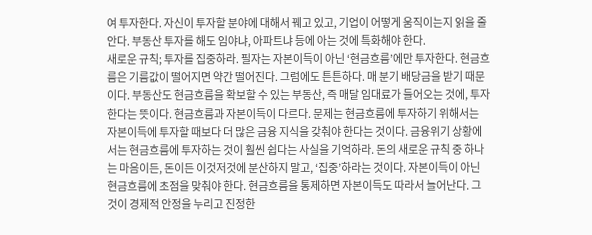여 투자한다. 자신이 투자할 분야에 대해서 꿰고 있고, 기업이 어떻게 움직이는지 읽을 줄 안다. 부동산 투자를 해도 임야냐, 아파트냐 등에 아는 것에 특화해야 한다.
새로운 규칙; 투자를 집중하라. 필자는 자본이득이 아닌 ‘현금흐름’에만 투자한다. 현금흐름은 기름값이 떨어지면 약간 떨어진다. 그럼에도 튼튼하다. 매 분기 배당금을 받기 때문이다. 부동산도 현금흐름을 확보할 수 있는 부동산, 즉 매달 임대료가 들어오는 것에, 투자한다는 뜻이다. 현금흐름과 자본이득이 다르다. 문제는 현금흐름에 투자하기 위해서는 자본이득에 투자할 때보다 더 많은 금융 지식을 갖춰야 한다는 것이다. 금융위기 상황에서는 현금흐름에 투자하는 것이 훨씬 쉽다는 사실을 기억하라. 돈의 새로운 규칙 중 하나는 마음이든, 돈이든 이것저것에 분산하지 말고, ‘집중’하라는 것이다. 자본이득이 아닌 현금흐름에 초점을 맞춰야 한다. 현금흐름을 통제하면 자본이득도 따라서 늘어난다. 그것이 경제적 안정을 누리고 진정한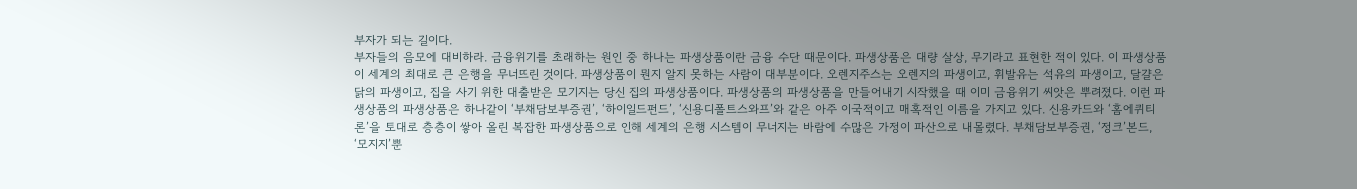부자가 되는 길이다.
부자들의 음모에 대비하라. 금융위기를 초래하는 원인 중 하나는 파생상품이란 금융 수단 때문이다. 파생상품은 대량 살상, 무기라고 표현한 적이 있다. 이 파생상품이 세계의 최대로 큰 은행을 무너뜨린 것이다. 파생상품이 뭔지 알지 못하는 사람이 대부분이다. 오렌지주스는 오렌지의 파생이고, 휘발유는 석유의 파생이고, 달걀은 닭의 파생이고, 집을 사기 위한 대출받은 모기지는 당신 집의 파생상품이다. 파생상품의 파생상품을 만들어내기 시작했을 때 이미 금융위기 씨앗은 뿌려졌다. 이런 파생상품의 파생상품은 하나같이 ‘부채담보부증권’, ‘하이일드펀드’, ‘신용디폴트스와프’와 같은 아주 이국적이고 매혹적인 이름을 가지고 있다. 신용카드와 ‘홈에퀴티론’을 토대로 층층이 쌓아 올린 복잡한 파생상품으로 인해 세계의 은행 시스템이 무너지는 바람에 수많은 가정이 파산으로 내몰렸다. 부채담보부증권, ‘정크’본드, ‘모지지’뿐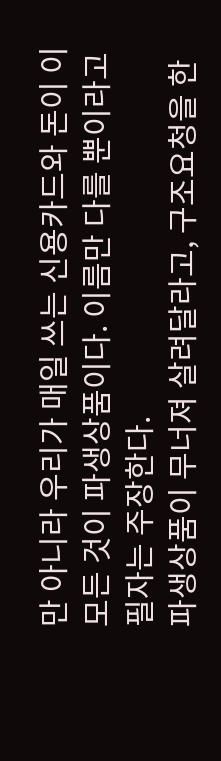만 아니라 우리가 매일 쓰는 신용카드와 돈이 이 모든 것이 파생상품이다. 이름만 다를 뿐이라고 필자는 주장한다.
파생상품이 무너져 살려달라고, 구조요청을 한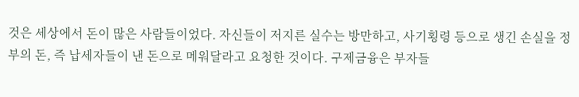것은 세상에서 돈이 많은 사람들이었다. 자신들이 저지른 실수는 방만하고, 사기횡령 등으로 생긴 손실을 정부의 돈, 즉 납세자들이 낸 돈으로 메워달라고 요청한 것이다. 구제금융은 부자들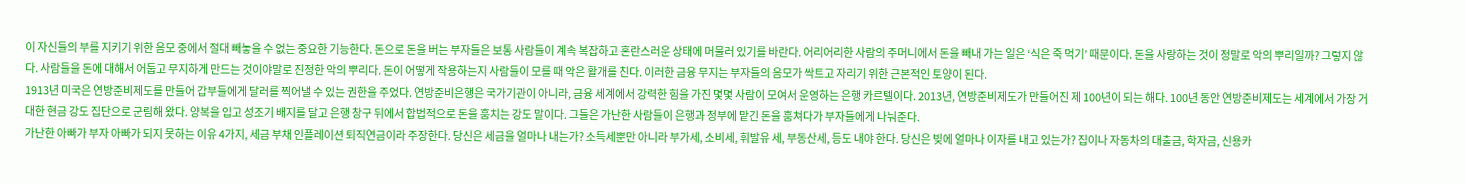이 자신들의 부를 지키기 위한 음모 중에서 절대 빼놓을 수 없는 중요한 기능한다. 돈으로 돈을 버는 부자들은 보통 사람들이 계속 복잡하고 혼란스러운 상태에 머물러 있기를 바란다. 어리어리한 사람의 주머니에서 돈을 빼내 가는 일은 ‘식은 죽 먹기’ 때문이다. 돈을 사랑하는 것이 정말로 악의 뿌리일까? 그렇지 않다. 사람들을 돈에 대해서 어둡고 무지하게 만드는 것이야말로 진정한 악의 뿌리다. 돈이 어떻게 작용하는지 사람들이 모를 때 악은 활개를 친다. 이러한 금융 무지는 부자들의 음모가 싹트고 자리기 위한 근본적인 토양이 된다.
1913년 미국은 연방준비제도를 만들어 갑부들에게 달러를 찍어낼 수 있는 권한을 주었다. 연방준비은행은 국가기관이 아니라, 금융 세계에서 강력한 힘을 가진 몇몇 사람이 모여서 운영하는 은행 카르텔이다. 2013년, 연방준비제도가 만들어진 제 100년이 되는 해다. 100년 동안 연방준비제도는 세계에서 가장 거대한 현금 강도 집단으로 군림해 왔다. 양복을 입고 성조기 배지를 달고 은행 창구 뒤에서 합법적으로 돈을 훔치는 강도 말이다. 그들은 가난한 사람들이 은행과 정부에 맡긴 돈을 훔쳐다가 부자들에게 나눠준다.
가난한 아빠가 부자 아빠가 되지 못하는 이유 4가지, 세금 부채 인플레이션 퇴직연금이라 주장한다. 당신은 세금을 얼마나 내는가? 소득세뿐만 아니라 부가세, 소비세, 휘발유 세, 부동산세, 등도 내야 한다. 당신은 빚에 얼마나 이자를 내고 있는가? 집이나 자동차의 대출금, 학자금, 신용카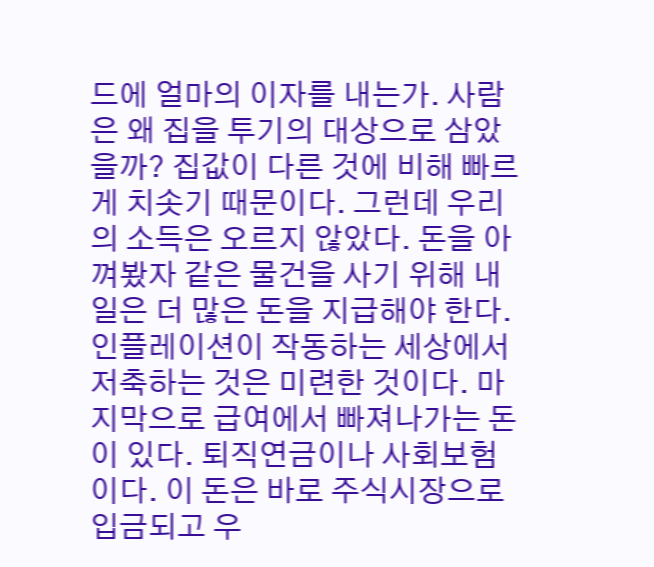드에 얼마의 이자를 내는가. 사람은 왜 집을 투기의 대상으로 삼았을까? 집값이 다른 것에 비해 빠르게 치솟기 때문이다. 그런데 우리의 소득은 오르지 않았다. 돈을 아껴봤자 같은 물건을 사기 위해 내일은 더 많은 돈을 지급해야 한다. 인플레이션이 작동하는 세상에서 저축하는 것은 미련한 것이다. 마지막으로 급여에서 빠져나가는 돈이 있다. 퇴직연금이나 사회보험이다. 이 돈은 바로 주식시장으로 입금되고 우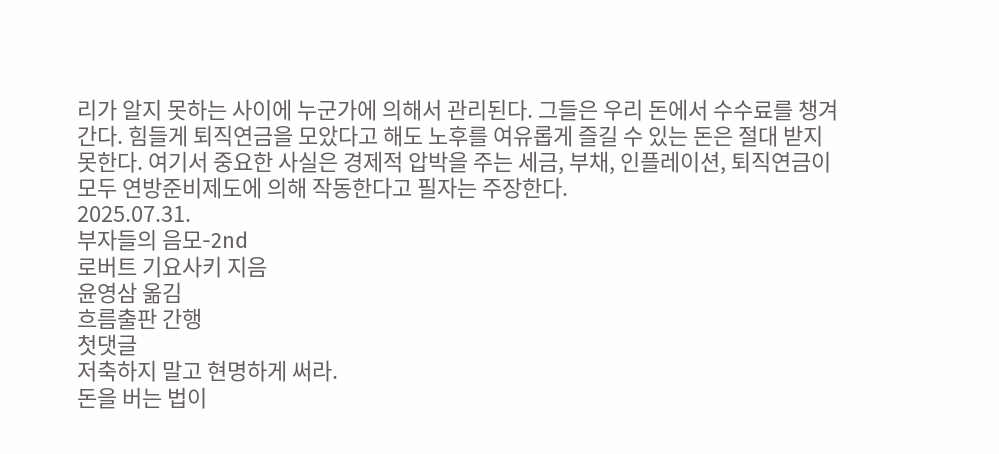리가 알지 못하는 사이에 누군가에 의해서 관리된다. 그들은 우리 돈에서 수수료를 챙겨간다. 힘들게 퇴직연금을 모았다고 해도 노후를 여유롭게 즐길 수 있는 돈은 절대 받지 못한다. 여기서 중요한 사실은 경제적 압박을 주는 세금, 부채, 인플레이션, 퇴직연금이 모두 연방준비제도에 의해 작동한다고 필자는 주장한다.
2025.07.31.
부자들의 음모-2nd
로버트 기요사키 지음
윤영삼 옮김
흐름출판 간행
첫댓글
저축하지 말고 현명하게 써라.
돈을 버는 법이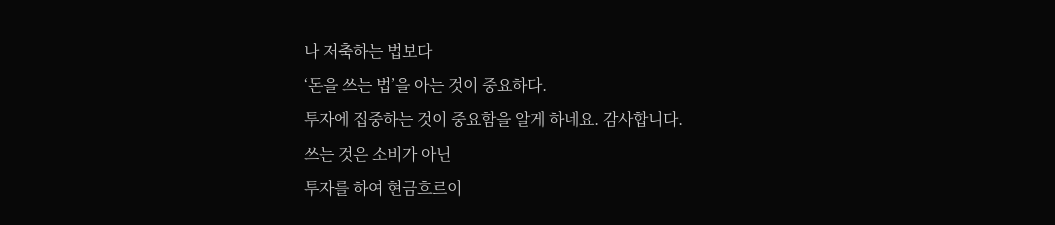나 저축하는 법보다
‘돈을 쓰는 법’을 아는 것이 중요하다.
투자에 집중하는 것이 중요함을 알게 하네요. 감사합니다.
쓰는 것은 소비가 아닌
투자를 하여 현금흐르이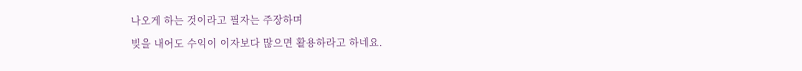나오게 하는 것이라고 필자는 주장하며
빚을 내어도 수익이 이자보다 많으면 활용하라고 하네요.